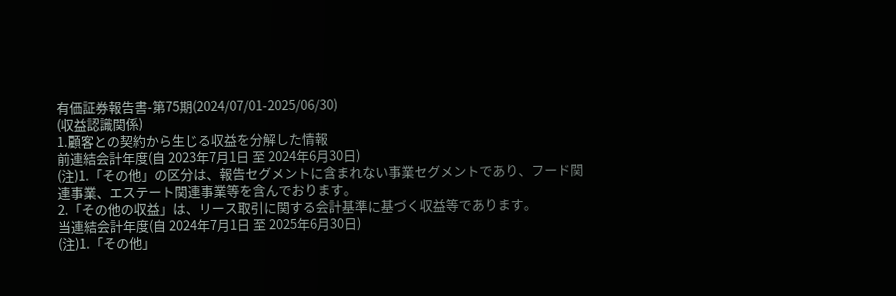有価証券報告書-第75期(2024/07/01-2025/06/30)
(収益認識関係)
1.顧客との契約から生じる収益を分解した情報
前連結会計年度(自 2023年7月1日 至 2024年6月30日)
(注)1.「その他」の区分は、報告セグメントに含まれない事業セグメントであり、フード関連事業、エステート関連事業等を含んでおります。
2.「その他の収益」は、リース取引に関する会計基準に基づく収益等であります。
当連結会計年度(自 2024年7月1日 至 2025年6月30日)
(注)1.「その他」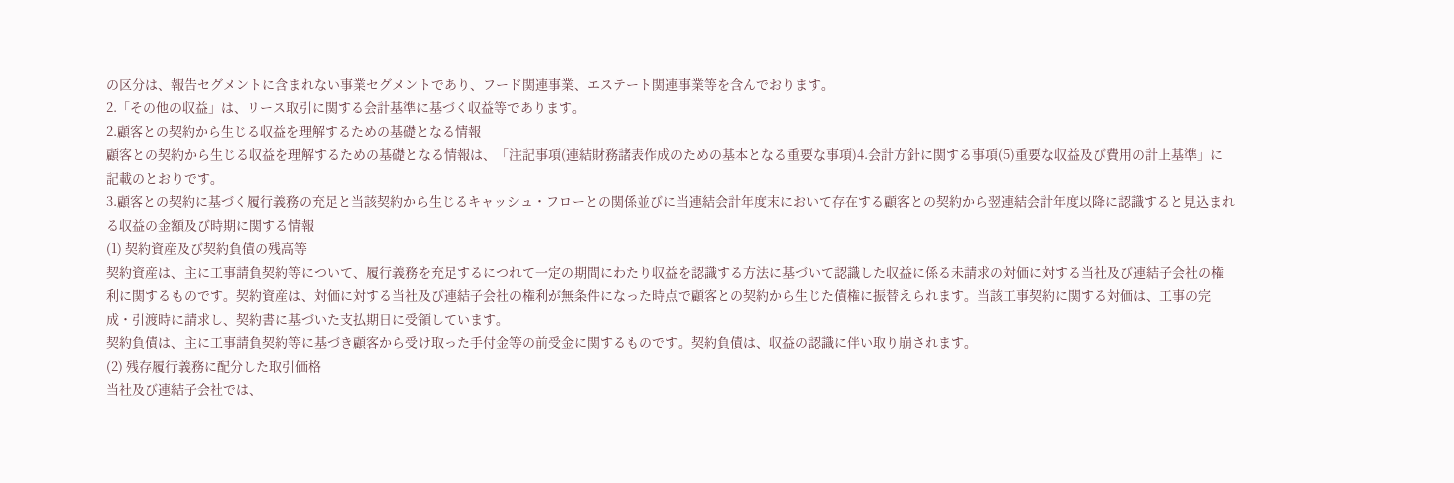の区分は、報告セグメントに含まれない事業セグメントであり、フード関連事業、エステート関連事業等を含んでおります。
2.「その他の収益」は、リース取引に関する会計基準に基づく収益等であります。
2.顧客との契約から生じる収益を理解するための基礎となる情報
顧客との契約から生じる収益を理解するための基礎となる情報は、「注記事項(連結財務諸表作成のための基本となる重要な事項)4.会計方針に関する事項(5)重要な収益及び費用の計上基準」に記載のとおりです。
3.顧客との契約に基づく履行義務の充足と当該契約から生じるキャッシュ・フローとの関係並びに当連結会計年度末において存在する顧客との契約から翌連結会計年度以降に認識すると見込まれる収益の金額及び時期に関する情報
(1) 契約資産及び契約負債の残高等
契約資産は、主に工事請負契約等について、履行義務を充足するにつれて一定の期間にわたり収益を認識する方法に基づいて認識した収益に係る未請求の対価に対する当社及び連結子会社の権利に関するものです。契約資産は、対価に対する当社及び連結子会社の権利が無条件になった時点で顧客との契約から生じた債権に振替えられます。当該工事契約に関する対価は、工事の完成・引渡時に請求し、契約書に基づいた支払期日に受領しています。
契約負債は、主に工事請負契約等に基づき顧客から受け取った手付金等の前受金に関するものです。契約負債は、収益の認識に伴い取り崩されます。
(2) 残存履行義務に配分した取引価格
当社及び連結子会社では、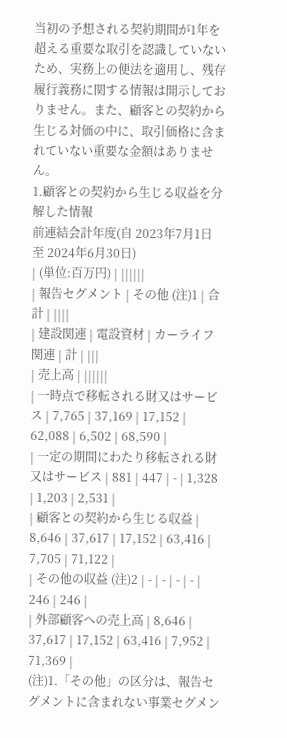当初の予想される契約期間が1年を超える重要な取引を認識していないため、実務上の便法を適用し、残存履行義務に関する情報は開示しておりません。また、顧客との契約から生じる対価の中に、取引価格に含まれていない重要な金額はありません。
1.顧客との契約から生じる収益を分解した情報
前連結会計年度(自 2023年7月1日 至 2024年6月30日)
| (単位:百万円) | ||||||
| 報告セグメント | その他 (注)1 | 合計 | ||||
| 建設関連 | 電設資材 | カーライフ関連 | 計 | |||
| 売上高 | ||||||
| 一時点で移転される財又はサービス | 7,765 | 37,169 | 17,152 | 62,088 | 6,502 | 68,590 |
| 一定の期間にわたり移転される財又はサービス | 881 | 447 | - | 1,328 | 1,203 | 2,531 |
| 顧客との契約から生じる収益 | 8,646 | 37,617 | 17,152 | 63,416 | 7,705 | 71,122 |
| その他の収益 (注)2 | - | - | - | - | 246 | 246 |
| 外部顧客への売上高 | 8,646 | 37,617 | 17,152 | 63,416 | 7,952 | 71,369 |
(注)1.「その他」の区分は、報告セグメントに含まれない事業セグメン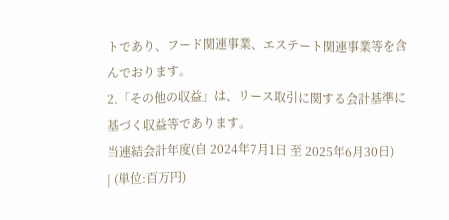トであり、フード関連事業、エステート関連事業等を含んでおります。
2.「その他の収益」は、リース取引に関する会計基準に基づく収益等であります。
当連結会計年度(自 2024年7月1日 至 2025年6月30日)
| (単位:百万円)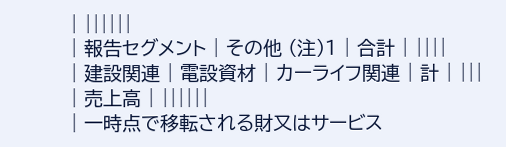| ||||||
| 報告セグメント | その他 (注)1 | 合計 | ||||
| 建設関連 | 電設資材 | カーライフ関連 | 計 | |||
| 売上高 | ||||||
| 一時点で移転される財又はサービス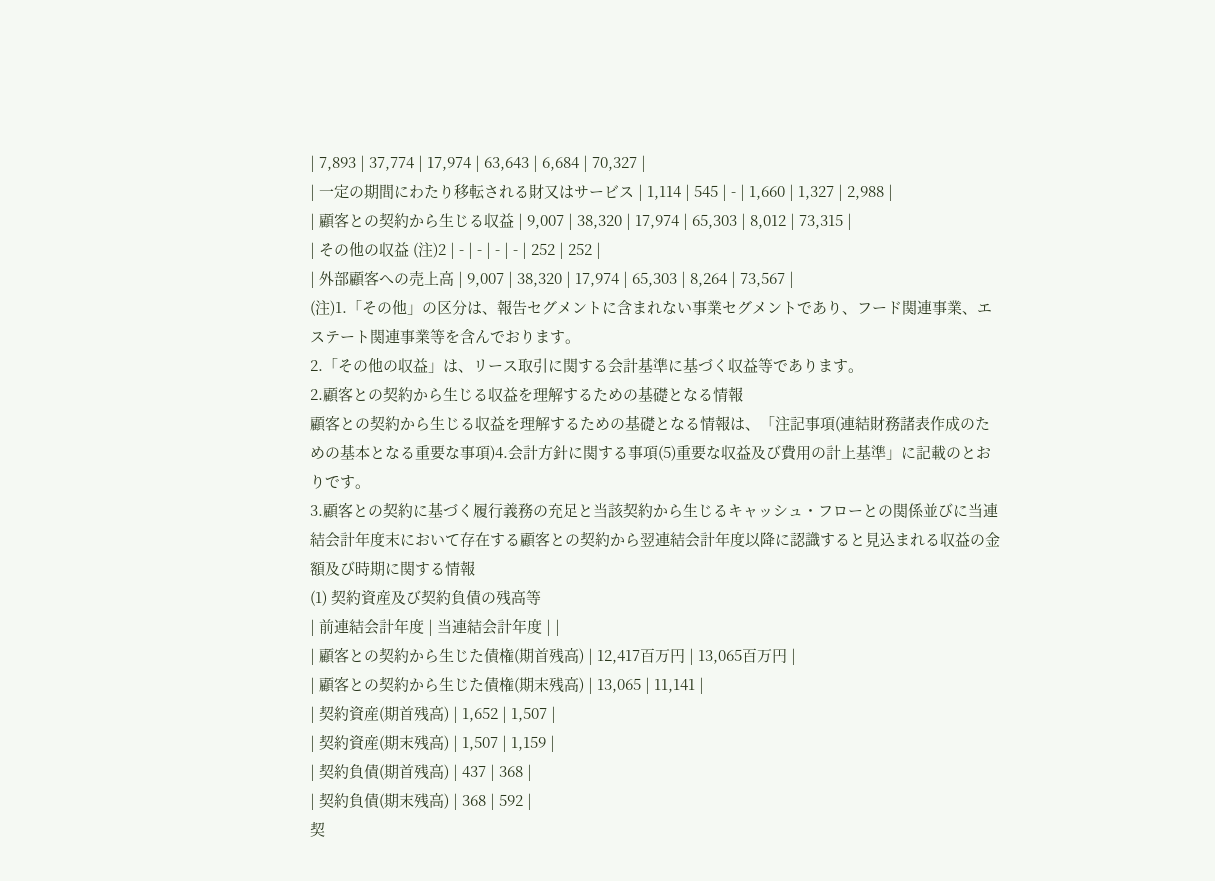| 7,893 | 37,774 | 17,974 | 63,643 | 6,684 | 70,327 |
| 一定の期間にわたり移転される財又はサービス | 1,114 | 545 | - | 1,660 | 1,327 | 2,988 |
| 顧客との契約から生じる収益 | 9,007 | 38,320 | 17,974 | 65,303 | 8,012 | 73,315 |
| その他の収益 (注)2 | - | - | - | - | 252 | 252 |
| 外部顧客への売上高 | 9,007 | 38,320 | 17,974 | 65,303 | 8,264 | 73,567 |
(注)1.「その他」の区分は、報告セグメントに含まれない事業セグメントであり、フード関連事業、エステート関連事業等を含んでおります。
2.「その他の収益」は、リース取引に関する会計基準に基づく収益等であります。
2.顧客との契約から生じる収益を理解するための基礎となる情報
顧客との契約から生じる収益を理解するための基礎となる情報は、「注記事項(連結財務諸表作成のための基本となる重要な事項)4.会計方針に関する事項(5)重要な収益及び費用の計上基準」に記載のとおりです。
3.顧客との契約に基づく履行義務の充足と当該契約から生じるキャッシュ・フローとの関係並びに当連結会計年度末において存在する顧客との契約から翌連結会計年度以降に認識すると見込まれる収益の金額及び時期に関する情報
(1) 契約資産及び契約負債の残高等
| 前連結会計年度 | 当連結会計年度 | |
| 顧客との契約から生じた債権(期首残高) | 12,417百万円 | 13,065百万円 |
| 顧客との契約から生じた債権(期末残高) | 13,065 | 11,141 |
| 契約資産(期首残高) | 1,652 | 1,507 |
| 契約資産(期末残高) | 1,507 | 1,159 |
| 契約負債(期首残高) | 437 | 368 |
| 契約負債(期末残高) | 368 | 592 |
契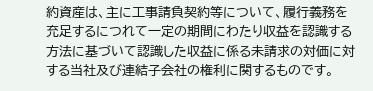約資産は、主に工事請負契約等について、履行義務を充足するにつれて一定の期間にわたり収益を認識する方法に基づいて認識した収益に係る未請求の対価に対する当社及び連結子会社の権利に関するものです。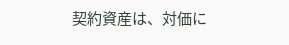契約資産は、対価に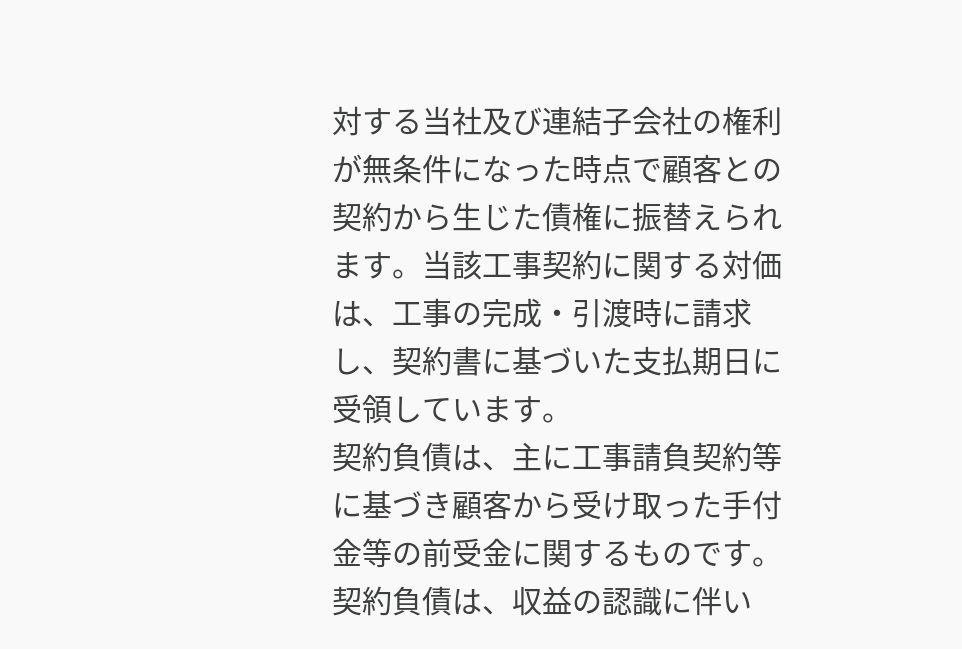対する当社及び連結子会社の権利が無条件になった時点で顧客との契約から生じた債権に振替えられます。当該工事契約に関する対価は、工事の完成・引渡時に請求し、契約書に基づいた支払期日に受領しています。
契約負債は、主に工事請負契約等に基づき顧客から受け取った手付金等の前受金に関するものです。契約負債は、収益の認識に伴い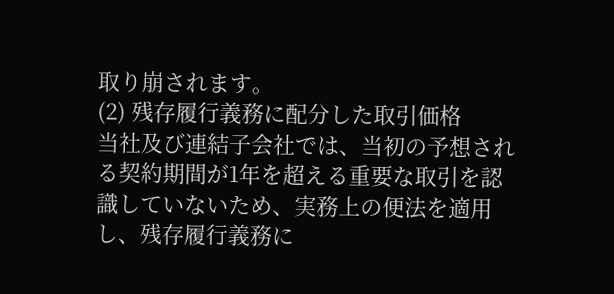取り崩されます。
(2) 残存履行義務に配分した取引価格
当社及び連結子会社では、当初の予想される契約期間が1年を超える重要な取引を認識していないため、実務上の便法を適用し、残存履行義務に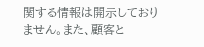関する情報は開示しておりません。また、顧客と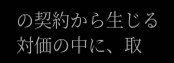の契約から生じる対価の中に、取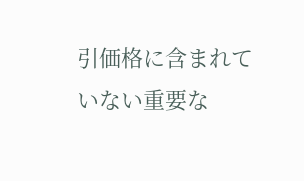引価格に含まれていない重要な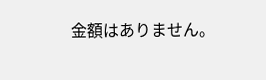金額はありません。